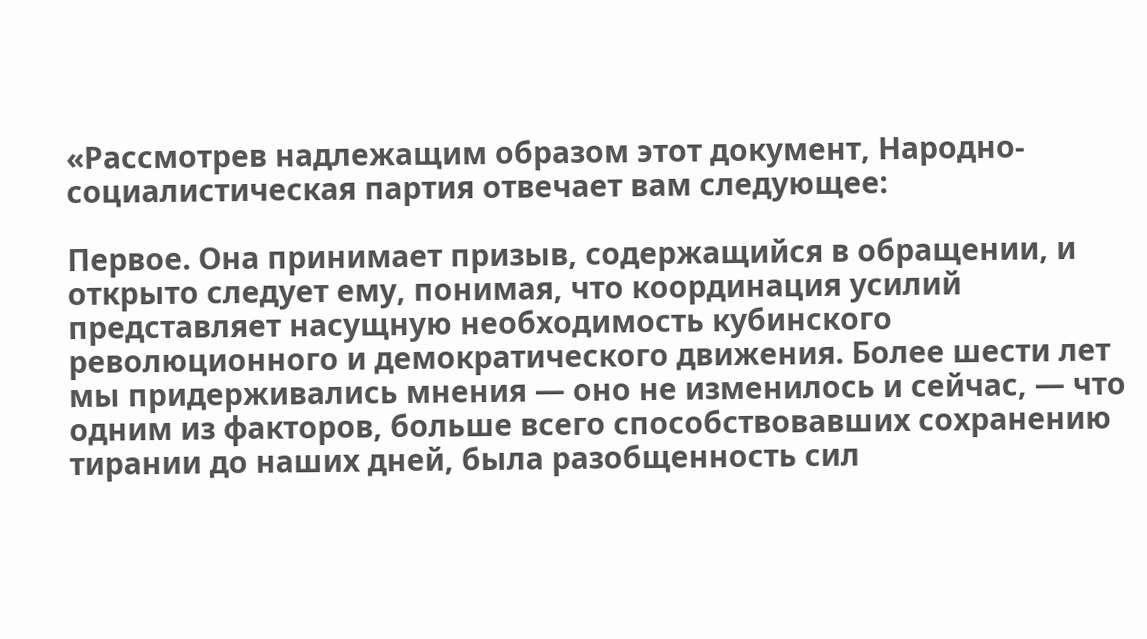«Рассмотрев надлежащим образом этот документ, Народно-социалистическая партия отвечает вам следующее:

Первое. Она принимает призыв, содержащийся в обращении, и открыто следует ему, понимая, что координация усилий представляет насущную необходимость кубинского революционного и демократического движения. Более шести лет мы придерживались мнения — оно не изменилось и сейчас, — что одним из факторов, больше всего способствовавших сохранению тирании до наших дней, была разобщенность сил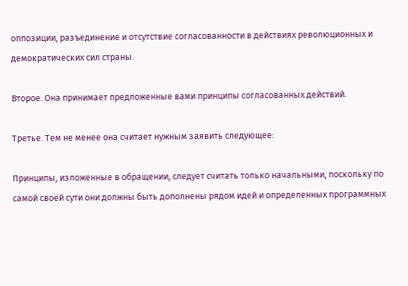оппозиции, разъединение и отсутствие согласованности в действиях революционных и демократических сил страны.

Второе. Она принимает предложенные вами принципы согласованных действий.

Третье. Тем не менее она считает нужным заявить следующее:

Принципы, изложенные в обращении, следует считать только начальными, поскольку по самой своей сути они должны быть дополнены рядом идей и определенных программных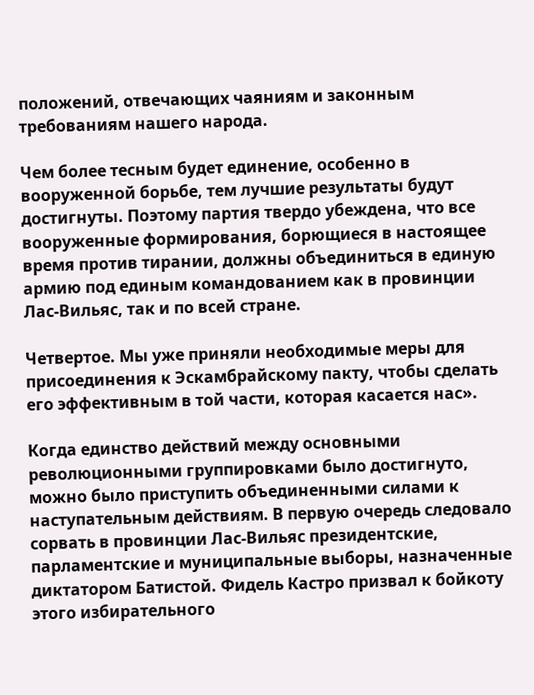положений, отвечающих чаяниям и законным требованиям нашего народа.

Чем более тесным будет единение, особенно в вооруженной борьбе, тем лучшие результаты будут достигнуты. Поэтому партия твердо убеждена, что все вооруженные формирования, борющиеся в настоящее время против тирании, должны объединиться в единую армию под единым командованием как в провинции Лас-Вильяс, так и по всей стране.

Четвертое. Мы уже приняли необходимые меры для присоединения к Эскамбрайскому пакту, чтобы сделать его эффективным в той части, которая касается нас».

Когда единство действий между основными революционными группировками было достигнуто, можно было приступить объединенными силами к наступательным действиям. В первую очередь следовало сорвать в провинции Лас-Вильяс президентские, парламентские и муниципальные выборы, назначенные диктатором Батистой. Фидель Кастро призвал к бойкоту этого избирательного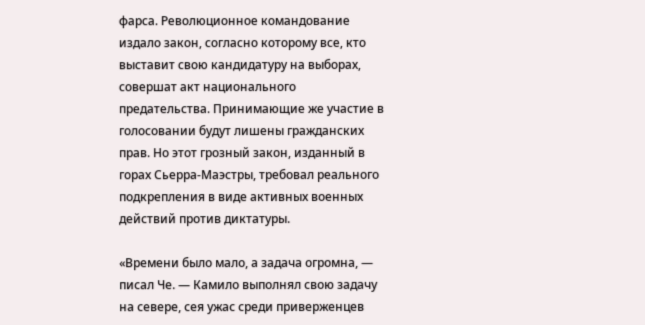фарса. Революционное командование издало закон, согласно которому все, кто выставит свою кандидатуру на выборах, совершат акт национального предательства. Принимающие же участие в голосовании будут лишены гражданских прав. Но этот грозный закон, изданный в горах Сьерра-Маэстры, требовал реального подкрепления в виде активных военных действий против диктатуры.

«Времени было мало, а задача огромна, — писал Че. — Камило выполнял свою задачу на севере, сея ужас среди приверженцев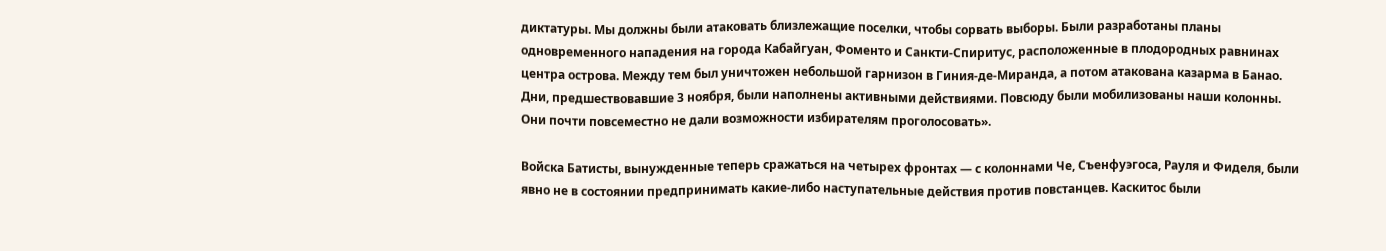диктатуры. Мы должны были атаковать близлежащие поселки, чтобы сорвать выборы. Были разработаны планы одновременного нападения на города Кабайгуан, Фоменто и Санкти-Спиритус, расположенные в плодородных равнинах центра острова. Между тем был уничтожен небольшой гарнизон в Гиния-де-Миранда, а потом атакована казарма в Банао. Дни, предшествовавшие 3 ноября, были наполнены активными действиями. Повсюду были мобилизованы наши колонны. Они почти повсеместно не дали возможности избирателям проголосовать».

Войска Батисты, вынужденные теперь сражаться на четырех фронтах — с колоннами Че, Съенфуэгоса, Рауля и Фиделя, были явно не в состоянии предпринимать какие-либо наступательные действия против повстанцев. Каскитос были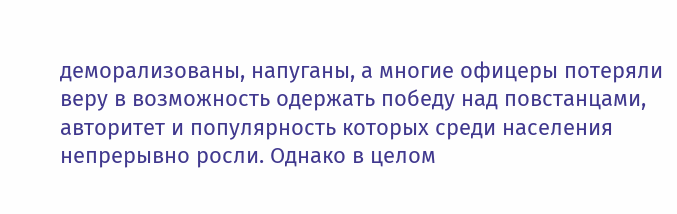деморализованы, напуганы, а многие офицеры потеряли веру в возможность одержать победу над повстанцами, авторитет и популярность которых среди населения непрерывно росли. Однако в целом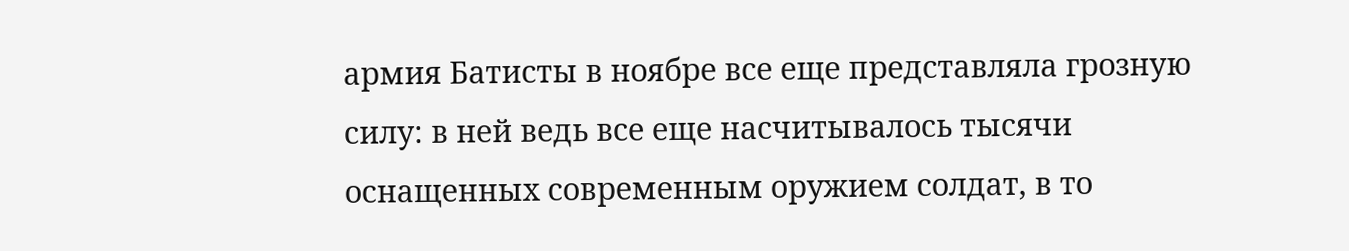армия Батисты в ноябре все еще представляла грозную силу: в ней ведь все еще насчитывалось тысячи оснащенных современным оружием солдат, в то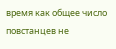время как общее число повстанцев не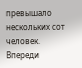превышало нескольких сот человек. Впереди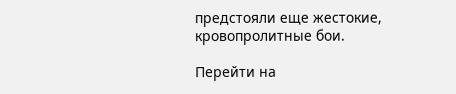предстояли еще жестокие, кровопролитные бои.

Перейти на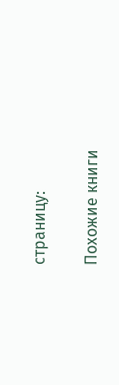страницу:

Похожие книги